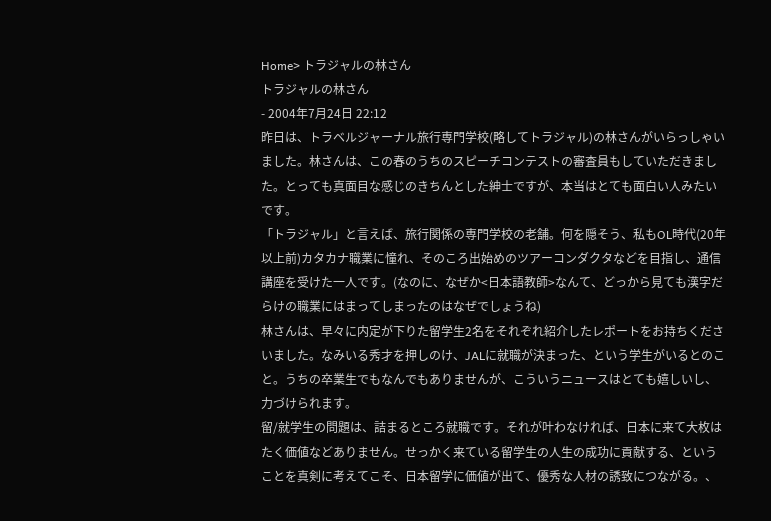Home> トラジャルの林さん
トラジャルの林さん
- 2004年7月24日 22:12
昨日は、トラベルジャーナル旅行専門学校(略してトラジャル)の林さんがいらっしゃいました。林さんは、この春のうちのスピーチコンテストの審査員もしていただきました。とっても真面目な感じのきちんとした紳士ですが、本当はとても面白い人みたいです。
「トラジャル」と言えば、旅行関係の専門学校の老舗。何を隠そう、私もOL時代(20年以上前)カタカナ職業に憧れ、そのころ出始めのツアーコンダクタなどを目指し、通信講座を受けた一人です。(なのに、なぜか<日本語教師>なんて、どっから見ても漢字だらけの職業にはまってしまったのはなぜでしょうね)
林さんは、早々に内定が下りた留学生2名をそれぞれ紹介したレポートをお持ちくださいました。なみいる秀才を押しのけ、JALに就職が決まった、という学生がいるとのこと。うちの卒業生でもなんでもありませんが、こういうニュースはとても嬉しいし、力づけられます。
留/就学生の問題は、詰まるところ就職です。それが叶わなければ、日本に来て大枚はたく価値などありません。せっかく来ている留学生の人生の成功に貢献する、ということを真剣に考えてこそ、日本留学に価値が出て、優秀な人材の誘致につながる。、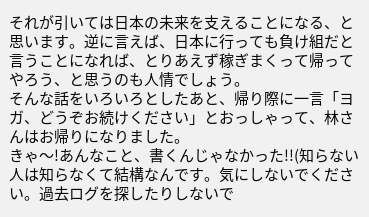それが引いては日本の未来を支えることになる、と思います。逆に言えば、日本に行っても負け組だと言うことになれば、とりあえず稼ぎまくって帰ってやろう、と思うのも人情でしょう。
そんな話をいろいろとしたあと、帰り際に一言「ヨガ、どうぞお続けください」とおっしゃって、林さんはお帰りになりました。
きゃ〜!あんなこと、書くんじゃなかった!!(知らない人は知らなくて結構なんです。気にしないでください。過去ログを探したりしないで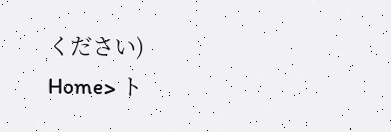ください)
Home> ト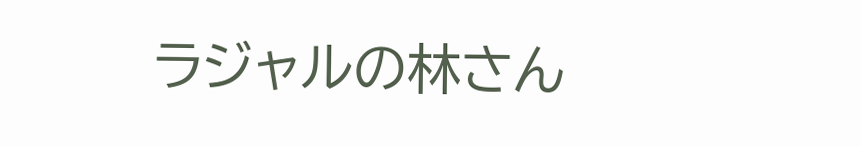ラジャルの林さん